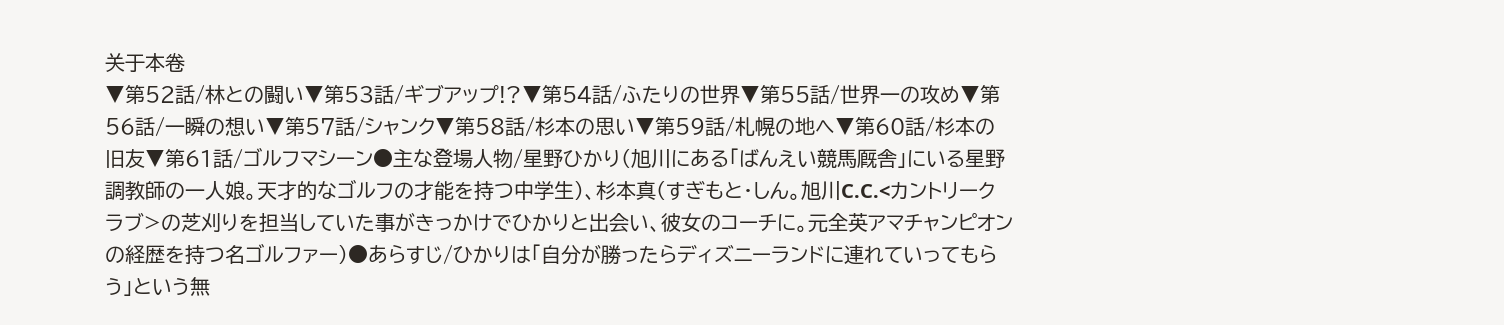关于本卷
▼第52話/林との闘い▼第53話/ギブアップ!?▼第54話/ふたりの世界▼第55話/世界一の攻め▼第56話/一瞬の想い▼第57話/シャンク▼第58話/杉本の思い▼第59話/札幌の地へ▼第60話/杉本の旧友▼第61話/ゴルフマシーン●主な登場人物/星野ひかり(旭川にある「ばんえい競馬厩舎」にいる星野調教師の一人娘。天才的なゴルフの才能を持つ中学生)、杉本真(すぎもと・しん。旭川C.C.<カントリークラブ>の芝刈りを担当していた事がきっかけでひかりと出会い、彼女のコーチに。元全英アマチャンピオンの経歴を持つ名ゴルファー)●あらすじ/ひかりは「自分が勝ったらディズニーランドに連れていってもらう」という無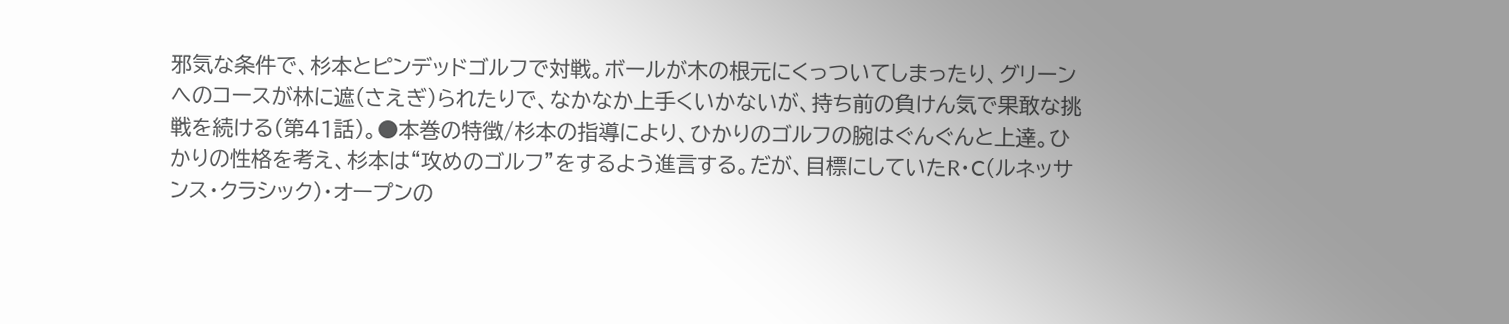邪気な条件で、杉本とピンデッドゴルフで対戦。ボールが木の根元にくっついてしまったり、グリーンへのコースが林に遮(さえぎ)られたりで、なかなか上手くいかないが、持ち前の負けん気で果敢な挑戦を続ける(第41話)。●本巻の特徴/杉本の指導により、ひかりのゴルフの腕はぐんぐんと上達。ひかりの性格を考え、杉本は“攻めのゴルフ”をするよう進言する。だが、目標にしていたR・C(ルネッサンス・クラシック)・オープンの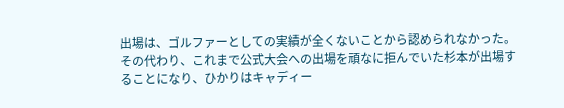出場は、ゴルファーとしての実績が全くないことから認められなかった。その代わり、これまで公式大会への出場を頑なに拒んでいた杉本が出場することになり、ひかりはキャディー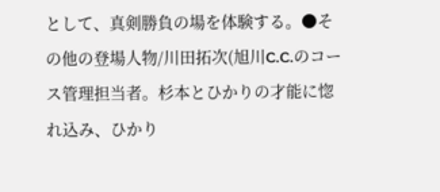として、真剣勝負の場を体験する。●その他の登場人物/川田拓次(旭川C.C.のコース管理担当者。杉本とひかりの才能に惚れ込み、ひかり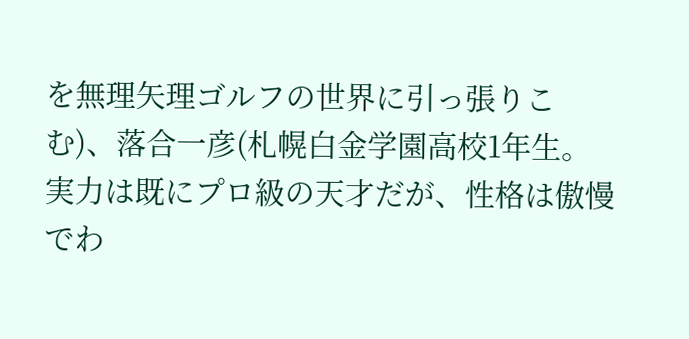を無理矢理ゴルフの世界に引っ張りこむ)、落合一彦(札幌白金学園高校1年生。実力は既にプロ級の天才だが、性格は傲慢でわ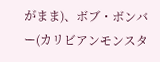がまま)、ボブ・ボンバー(カリビアンモンスタ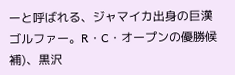ーと呼ばれる、ジャマイカ出身の巨漢ゴルファー。R・C・オープンの優勝候補)、黒沢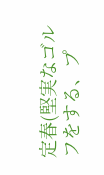定春(堅実なゴルフをする、プ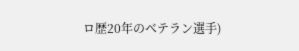ロ歴20年のベテラン選手)